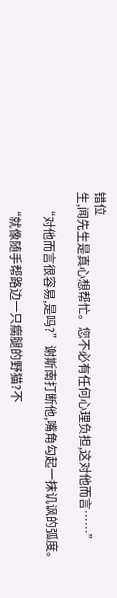错位
生,闻先生是真心想帮忙。您不必有任何心理负担,这对他而言……”

    “对他而言很容易,是吗?”谢斯南打断他,嘴角勾起一抹讥讽的弧度。

    “就像随手帮路边一只瘸腿的野猫?不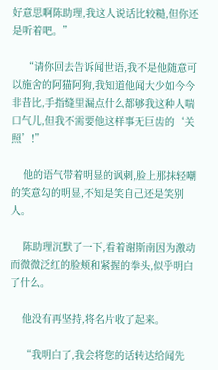好意思啊陈助理,我这人说话比较糙,但你还是听着吧。”

    “请你回去告诉闻世语,我不是他随意可以施舍的阿猫阿狗,我知道他闻大少如今今非昔比,手指缝里漏点什么都够我这种人喘口气儿,但我不需要他这样事无巨齿的‘关照’!”

    他的语气带着明显的讽刺,脸上那抹轻嘲的笑意勾的明显,不知是笑自己还是笑别人。

    陈助理沉默了一下,看着谢斯南因为激动而微微泛红的脸颊和紧握的拳头,似乎明白了什么。

    他没有再坚持,将名片收了起来。

    “我明白了,我会将您的话转达给闻先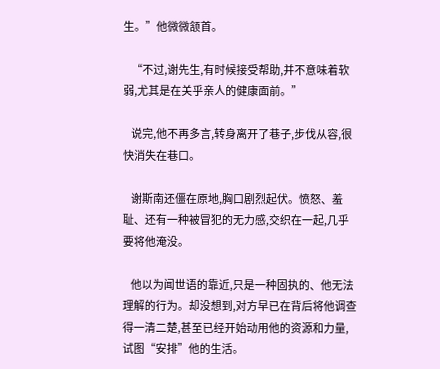生。”他微微颔首。

    “不过,谢先生,有时候接受帮助,并不意味着软弱,尤其是在关乎亲人的健康面前。”

    说完,他不再多言,转身离开了巷子,步伐从容,很快消失在巷口。

    谢斯南还僵在原地,胸口剧烈起伏。愤怒、羞耻、还有一种被冒犯的无力感,交织在一起,几乎要将他淹没。

    他以为闻世语的靠近,只是一种固执的、他无法理解的行为。却没想到,对方早已在背后将他调查得一清二楚,甚至已经开始动用他的资源和力量,试图“安排”他的生活。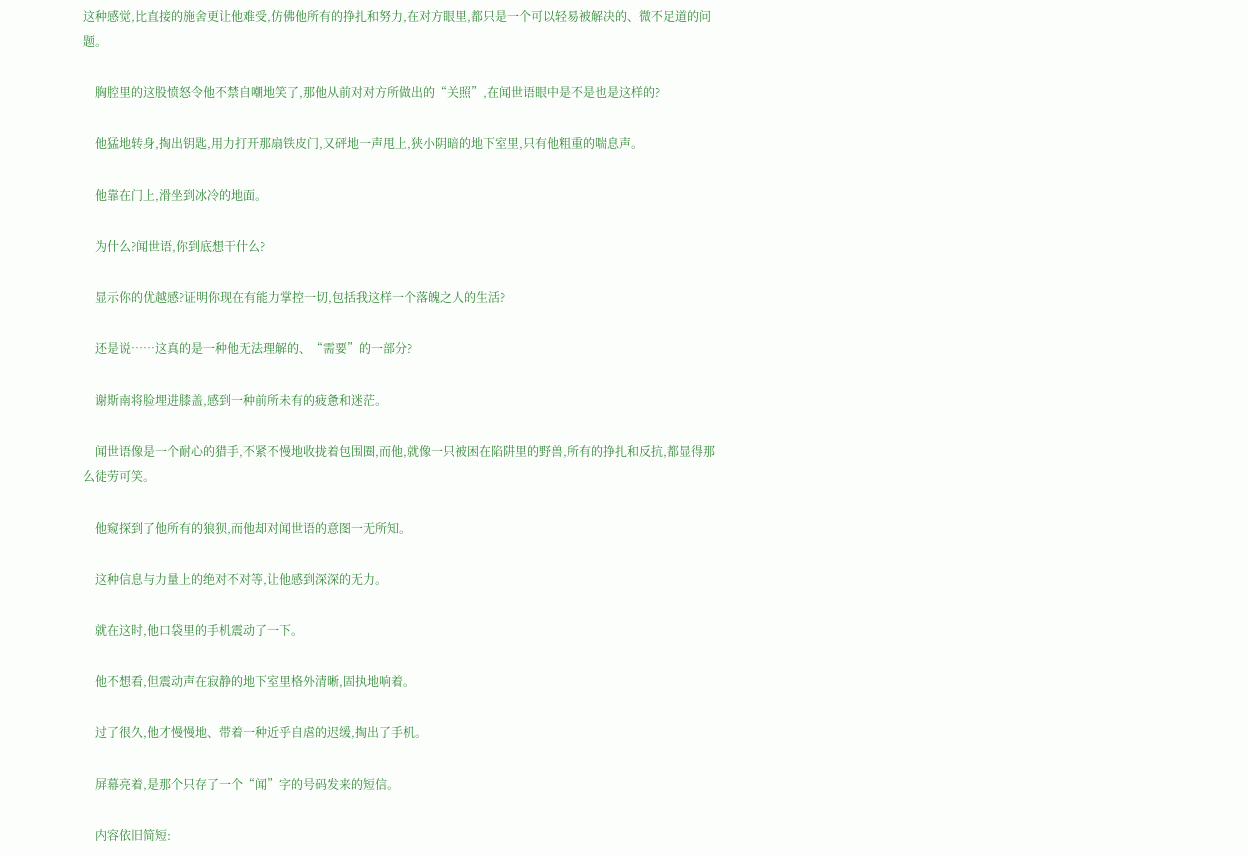这种感觉,比直接的施舍更让他难受,仿佛他所有的挣扎和努力,在对方眼里,都只是一个可以轻易被解决的、微不足道的问题。

    胸腔里的这股愤怒令他不禁自嘲地笑了,那他从前对对方所做出的“关照”,在闻世语眼中是不是也是这样的?

    他猛地转身,掏出钥匙,用力打开那扇铁皮门,又砰地一声甩上,狭小阴暗的地下室里,只有他粗重的喘息声。

    他靠在门上,滑坐到冰冷的地面。

    为什么?闻世语,你到底想干什么?

    显示你的优越感?证明你现在有能力掌控一切,包括我这样一个落魄之人的生活?

    还是说……这真的是一种他无法理解的、“需要”的一部分?

    谢斯南将脸埋进膝盖,感到一种前所未有的疲惫和迷茫。

    闻世语像是一个耐心的猎手,不紧不慢地收拢着包围圈,而他,就像一只被困在陷阱里的野兽,所有的挣扎和反抗,都显得那么徒劳可笑。

    他窥探到了他所有的狼狈,而他却对闻世语的意图一无所知。

    这种信息与力量上的绝对不对等,让他感到深深的无力。

    就在这时,他口袋里的手机震动了一下。

    他不想看,但震动声在寂静的地下室里格外清晰,固执地响着。

    过了很久,他才慢慢地、带着一种近乎自虐的迟缓,掏出了手机。

    屏幕亮着,是那个只存了一个“闻”字的号码发来的短信。

    内容依旧简短: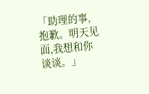「助理的事,抱歉。明天见面,我想和你谈谈。」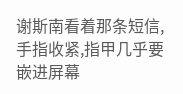谢斯南看着那条短信,手指收紧,指甲几乎要嵌进屏幕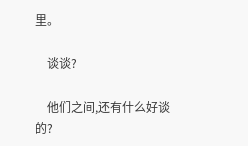里。

    谈谈?

    他们之间,还有什么好谈的?